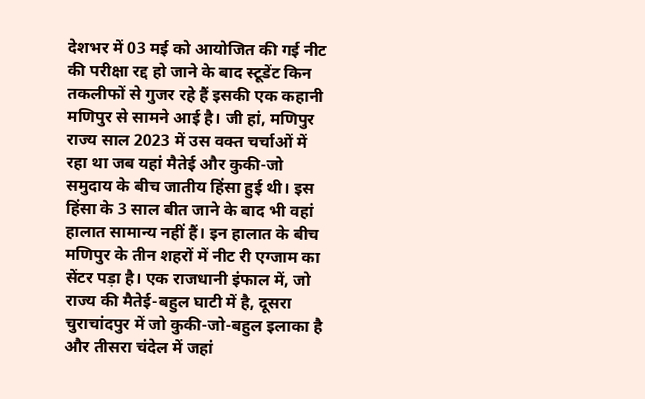देशभर में 03 मई को आयोजित की गई नीट की परीक्षा रद्द हो जाने के बाद स्टूडेंट किन तकलीफों से गुजर रहे हैं इसकी एक कहानी मणिपुर से सामने आई है। जी हां, मणिपुर राज्य साल 2023 में उस वक्त चर्चाओं में रहा था जब यहां मैतेई और कुकी-जो समुदाय के बीच जातीय हिंसा हुई थी। इस हिंसा के 3 साल बीत जाने के बाद भी वहां हालात सामान्य नहीं हैं। इन हालात के बीच मणिपुर के तीन शहरों में नीट री एग्जाम का सेंटर पड़ा है। एक राजधानी इंफाल में, जो राज्य की मैतेई-बहुल घाटी में है, दूसरा चुराचांदपुर में जो कुकी-जो-बहुल इलाका है और तीसरा चंदेल में जहां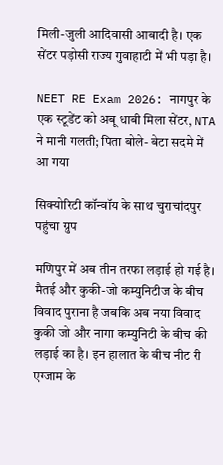मिली-जुली आदिवासी आबादी है। एक सेंटर पड़ोसी राज्य गुवाहाटी में भी पड़ा है।

NEET RE Exam 2026: नागपुर के एक स्टूडेंट को अबू धाबी मिला सेंटर, NTA ने मानी गलती; पिता बोले- बेटा सदमे में आ गया

सिक्योरिटी कॉन्वॉय के साथ चुराचांदपुर पहुंचा ग्रुप

मणिपुर में अब तीन तरफा लड़ाई हो गई है। मैतई और कुकी-जो कम्युनिटीज के बीच विवाद पुराना है जबकि अब नया विवाद कुकी जो और नागा कम्युनिटी के बीच की लड़ाई का है। इन हालात के बीच नीट री एग्जाम के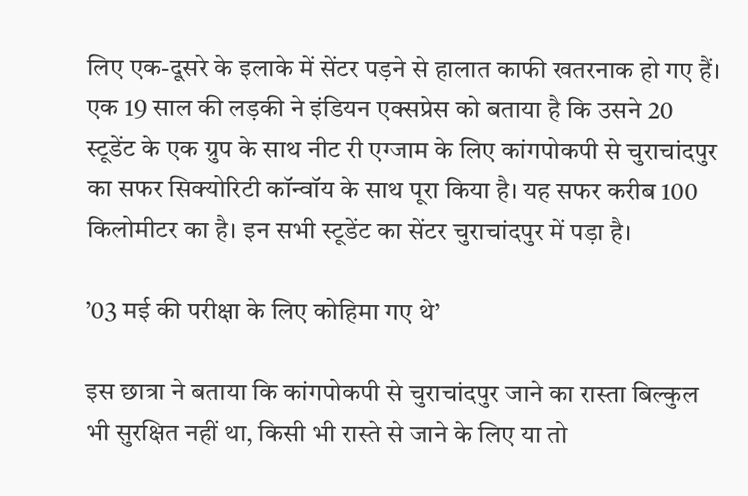लिए एक-दूसरे के इलाके में सेंटर पड़ने से हालात काफी खतरनाक हो गए हैं। एक 19 साल की लड़की ने इंडियन एक्सप्रेस को बताया है कि उसने 20 स्टूडेंट के एक ग्रुप के साथ नीट री एग्जाम के लिए कांगपोकपी से चुराचांदपुर का सफर सिक्योरिटी कॉन्वॉय के साथ पूरा किया है। यह सफर करीब 100 किलोमीटर का है। इन सभी स्टूडेंट का सेंटर चुराचांदपुर में पड़ा है।

’03 मई की परीक्षा के लिए कोहिमा गए थे’

इस छात्रा ने बताया कि कांगपोकपी से चुराचांदपुर जाने का रास्ता बिल्कुल भी सुरक्षित नहीं था, किसी भी रास्ते से जाने के लिए या तो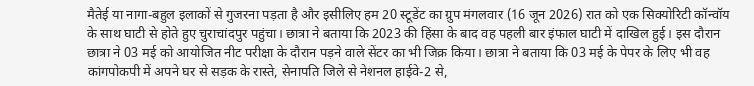मैतेई या नागा-बहुल इलाकों से गुजरना पड़ता है और इसीलिए हम 20 स्टूडेंट का ग्रुप मंगलवार (16 जून 2026) रात को एक सिक्योरिटी कॉन्वॉय के साथ घाटी से होते हुए चुराचांदपुर पहुंचा। छात्रा ने बताया कि 2023 की हिंसा के बाद वह पहली बार इंफाल घाटी में दाखिल हुई। इस दौरान छात्रा ने 03 मई को आयोजित नीट परीक्षा के दौरान पड़ने वाले सेंटर का भी जिक्र किया। छात्रा ने बताया कि 03 मई के पेपर के लिए भी वह कांगपोकपी में अपने घर से सड़क के रास्ते, सेनापति जिले से नेशनल हाईवे-2 से,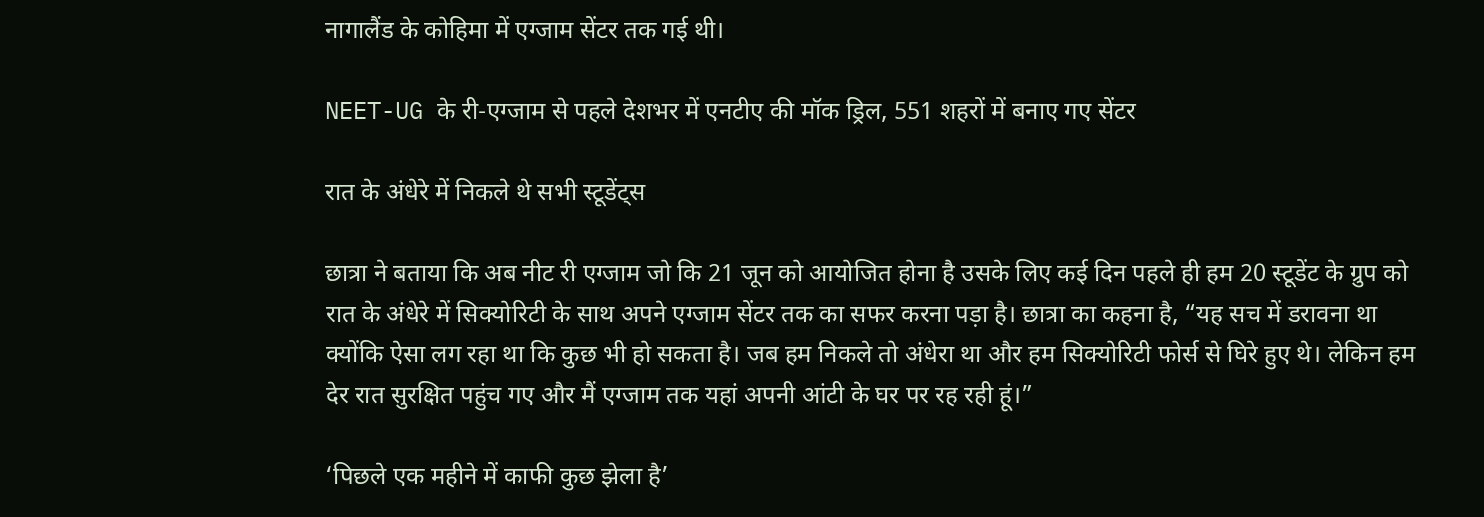नागालैंड के कोहिमा में एग्जाम सेंटर तक गई थी।

NEET-UG के री-एग्जाम से पहले देशभर में एनटीए की मॉक ड्रिल, 551 शहरों में बनाए गए सेंटर

रात के अंधेरे में निकले थे सभी स्टूडेंट्स

छात्रा ने बताया कि अब नीट री एग्जाम जो कि 21 जून को आयोजित होना है उसके लिए कई दिन पहले ही हम 20 स्टूडेंट के ग्रुप को रात के अंधेरे में सिक्योरिटी के साथ अपने एग्जाम सेंटर तक का सफर करना पड़ा है। छात्रा का कहना है, “यह सच में डरावना था क्योंकि ऐसा लग रहा था कि कुछ भी हो सकता है। जब हम निकले तो अंधेरा था और हम सिक्योरिटी फोर्स से घिरे हुए थे। लेकिन हम देर रात सुरक्षित पहुंच गए और मैं एग्जाम तक यहां अपनी आंटी के घर पर रह रही हूं।”

‘पिछले एक महीने में काफी कुछ झेला है’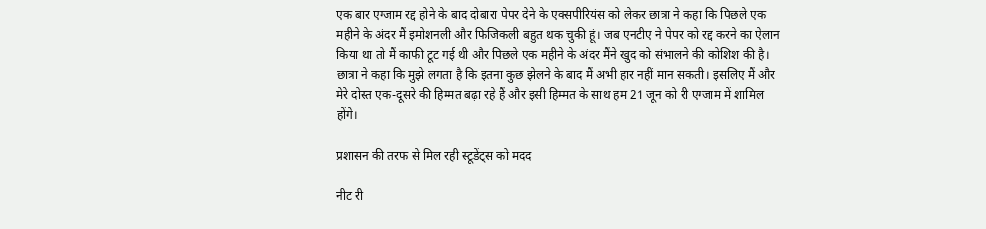एक बार एग्जाम रद्द होने के बाद दोबारा पेपर देने के एक्सपीरियंस को लेकर छात्रा ने कहा कि पिछले एक महीने के अंदर मैं इमोशनली और फिजिकली बहुत थक चुकी हूं। जब एनटीए ने पेपर को रद्द करने का ऐलान किया था तो मैं काफी टूट गई थी और पिछले एक महीने के अंदर मैंने खुद को संभालने की कोशिश की है। छात्रा ने कहा कि मुझे लगता है कि इतना कुछ झेलने के बाद मैं अभी हार नहीं मान सकती। इसलिए मैं और मेरे दोस्त एक-दूसरे की हिम्मत बढ़ा रहे हैं और इसी हिम्मत के साथ हम 21 जून को री एग्जाम में शामिल होंगे।

प्रशासन की तरफ से मिल रही स्टूडेंट्स को मदद

नीट री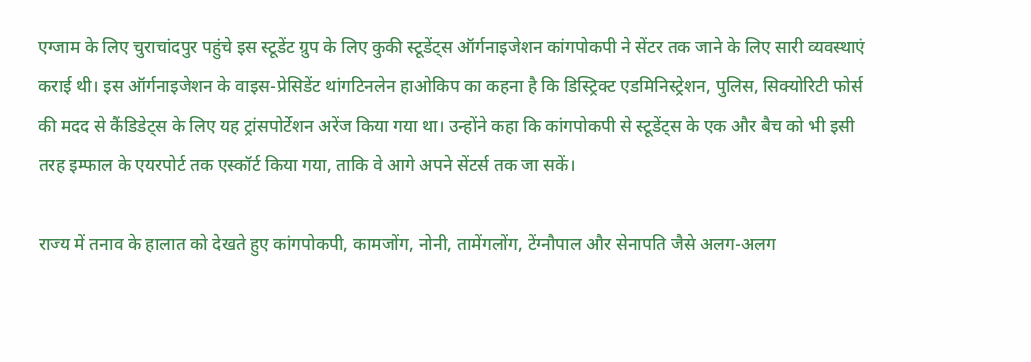एग्जाम के लिए चुराचांदपुर पहुंचे इस स्टूडेंट ग्रुप के लिए कुकी स्टूडेंट्स ऑर्गनाइजेशन कांगपोकपी ने सेंटर तक जाने के लिए सारी व्यवस्थाएं कराई थी। इस ऑर्गनाइजेशन के वाइस-प्रेसिडेंट थांगटिनलेन हाओकिप का कहना है कि डिस्ट्रिक्ट एडमिनिस्ट्रेशन, पुलिस, सिक्योरिटी फोर्स की मदद से कैंडिडेट्स के लिए यह ट्रांसपोर्टेशन अरेंज किया गया था। उन्होंने कहा कि कांगपोकपी से स्टूडेंट्स के एक और बैच को भी इसी तरह इम्फाल के एयरपोर्ट तक एस्कॉर्ट किया गया, ताकि वे आगे अपने सेंटर्स तक जा सकें।

राज्य में तनाव के हालात को देखते हुए कांगपोकपी, कामजोंग, नोनी, तामेंगलोंग, टेंग्नौपाल और सेनापति जैसे अलग-अलग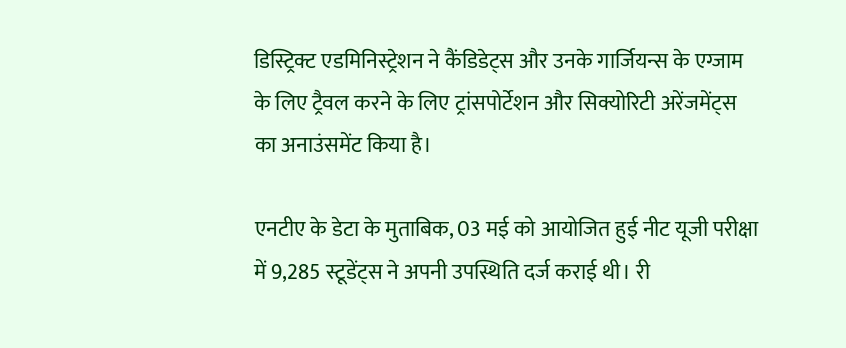डिस्ट्रिक्ट एडमिनिस्ट्रेशन ने कैंडिडेट्स और उनके गार्जियन्स के एग्जाम के लिए ट्रैवल करने के लिए ट्रांसपोर्टेशन और सिक्योरिटी अरेंजमेंट्स का अनाउंसमेंट किया है।

एनटीए के डेटा के मुताबिक, 03 मई को आयोजित हुई नीट यूजी परीक्षा में 9,285 स्टूडेंट्स ने अपनी उपस्थिति दर्ज कराई थी। री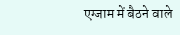एग्जाम में बैठने वाले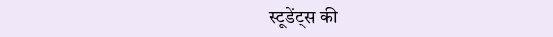स्टूडेंट्स की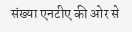संख्या एनटीए की ओर से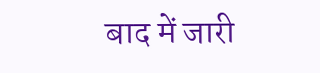बाद में जारी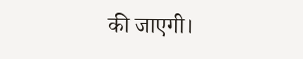की जाएगी।